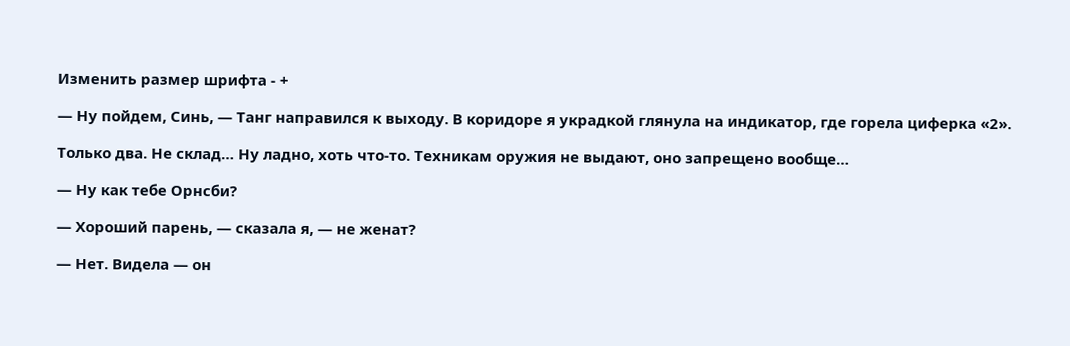Изменить размер шрифта - +

— Ну пойдем, Синь, — Танг направился к выходу. В коридоре я украдкой глянула на индикатор, где горела циферка «2».

Только два. Не склад… Ну ладно, хоть что-то. Техникам оружия не выдают, оно запрещено вообще…

— Ну как тебе Орнсби?

— Хороший парень, — сказала я, — не женат?

— Нет. Видела — он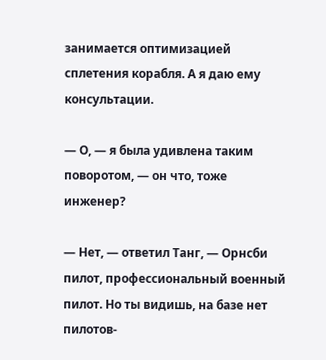занимается оптимизацией сплетения корабля. А я даю ему консультации.

— О, — я была удивлена таким поворотом, — он что, тоже инженер?

— Нет, — ответил Танг, — Орнсби пилот, профессиональный военный пилот. Но ты видишь, на базе нет пилотов-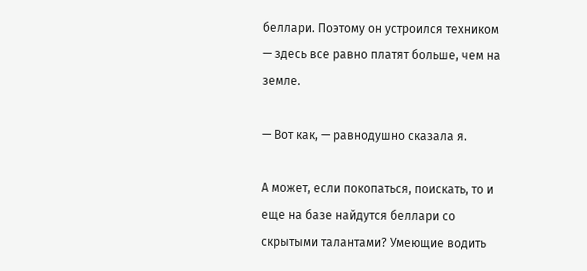беллари. Поэтому он устроился техником — здесь все равно платят больше, чем на земле.

— Вот как, — равнодушно сказала я.

А может, если покопаться, поискать, то и еще на базе найдутся беллари со скрытыми талантами? Умеющие водить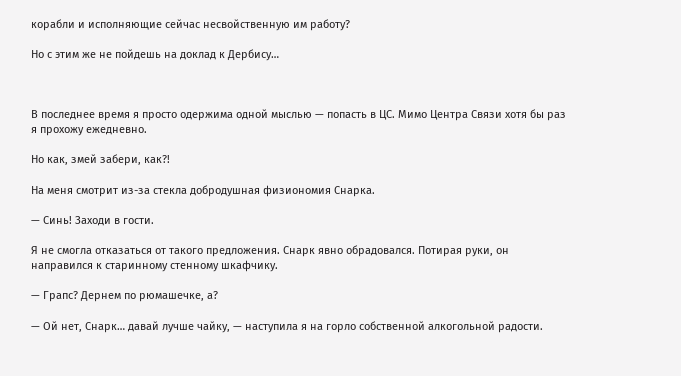корабли и исполняющие сейчас несвойственную им работу?

Но с этим же не пойдешь на доклад к Дербису…



В последнее время я просто одержима одной мыслью — попасть в ЦС. Мимо Центра Связи хотя бы раз я прохожу ежедневно.

Но как, змей забери, как?!

На меня смотрит из-за стекла добродушная физиономия Снарка.

— Синь! Заходи в гости.

Я не смогла отказаться от такого предложения. Снарк явно обрадовался. Потирая руки, он направился к старинному стенному шкафчику.

— Грапс? Дернем по рюмашечке, а?

— Ой нет, Снарк… давай лучше чайку, — наступила я на горло собственной алкогольной радости.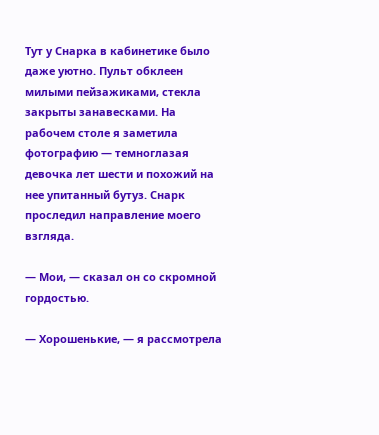Тут у Снарка в кабинетике было даже уютно. Пульт обклеен милыми пейзажиками, стекла закрыты занавесками. На рабочем столе я заметила фотографию — темноглазая девочка лет шести и похожий на нее упитанный бутуз. Снарк проследил направление моего взгляда.

— Мои, — сказал он со скромной гордостью.

— Хорошенькие, — я рассмотрела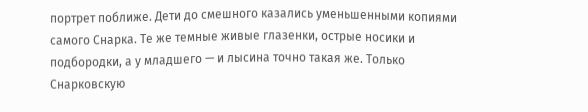портрет поближе. Дети до смешного казались уменьшенными копиями самого Снарка. Те же темные живые глазенки, острые носики и подбородки, а у младшего — и лысина точно такая же. Только Снарковскую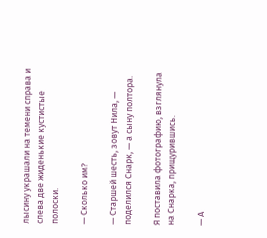лысину украшали на темени справа и слева две жиденькие кустистые полоски.

— Сколько им?

— Старшей шесть, зовут Нила, — поделился Снарк, — а сыну полтора.

Я поставила фотографию, взглянула на Снарка, прищурившись.

— А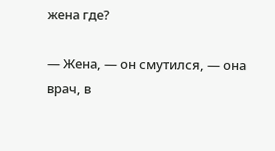жена где?

— Жена, — он смутился, — она врач, в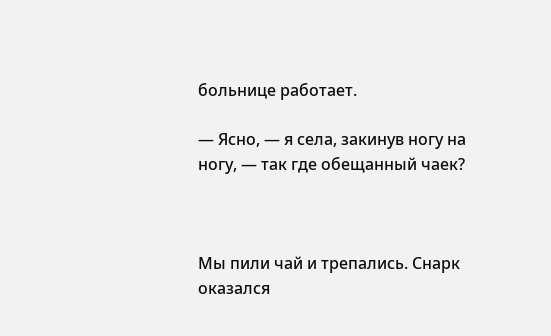больнице работает.

— Ясно, — я села, закинув ногу на ногу, — так где обещанный чаек?



Мы пили чай и трепались. Снарк оказался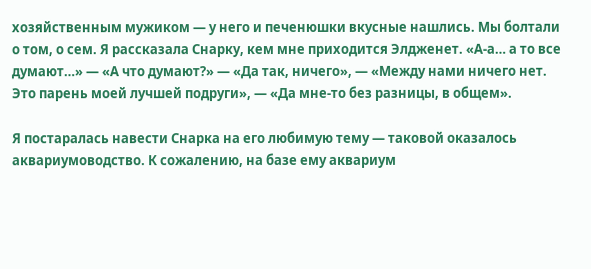хозяйственным мужиком — у него и печенюшки вкусные нашлись. Мы болтали о том, о сем. Я рассказала Снарку, кем мне приходится Элдженет. «А-а… а то все думают…» — «А что думают?» — «Да так, ничего», — «Между нами ничего нет. Это парень моей лучшей подруги», — «Да мне-то без разницы, в общем».

Я постаралась навести Снарка на его любимую тему — таковой оказалось аквариумоводство. К сожалению, на базе ему аквариум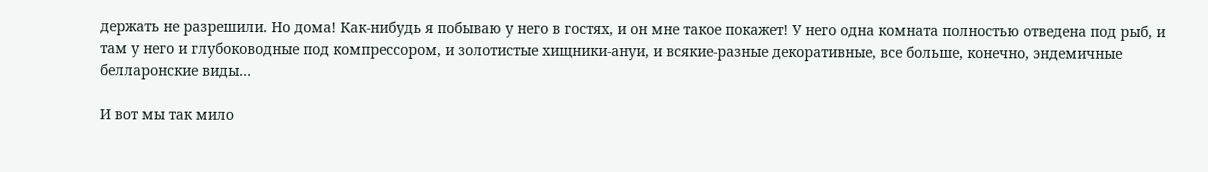держать не разрешили. Но дома! Как-нибудь я побываю у него в гостях, и он мне такое покажет! У него одна комната полностью отведена под рыб, и там у него и глубоководные под компрессором, и золотистые хищники-ануи, и всякие-разные декоративные, все больше, конечно, эндемичные белларонские виды…

И вот мы так мило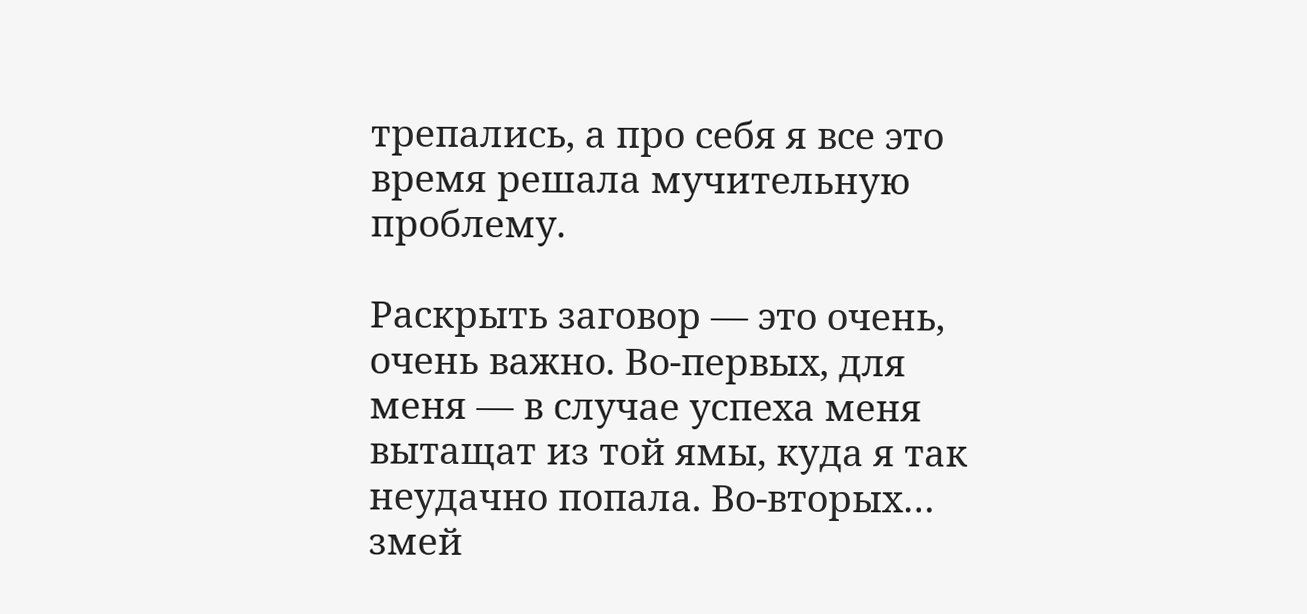трепались, а про себя я все это время решала мучительную проблему.

Раскрыть заговор — это очень, очень важно. Во-первых, для меня — в случае успеха меня вытащат из той ямы, куда я так неудачно попала. Во-вторых… змей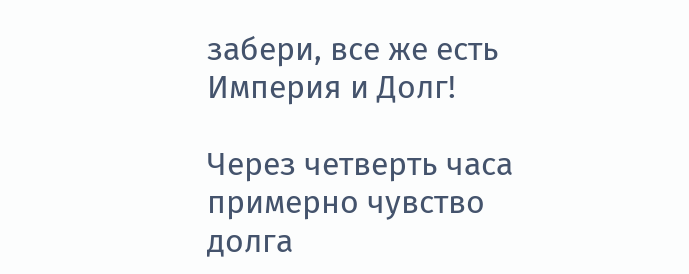забери, все же есть Империя и Долг!

Через четверть часа примерно чувство долга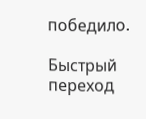победило.

Быстрый переход